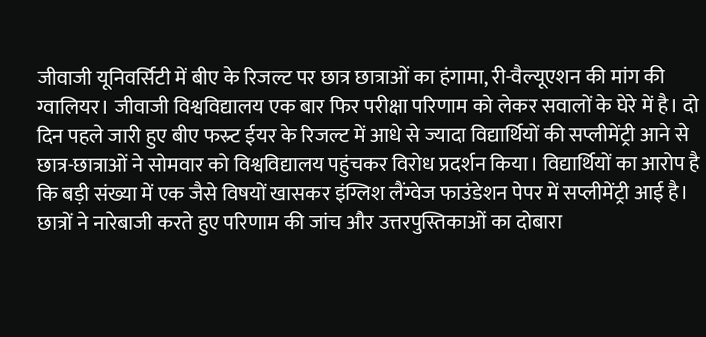जीवाजी यूनिवर्सिटी में बीए के रिजल्ट पर छात्र छात्राओं का हंगामा, री-वैल्यूएशन की मांग की
ग्वालियर। जीवाजी विश्वविद्यालय एक बार फिर परीक्षा परिणाम को लेकर सवालों के घेरे में है। दो दिन पहले जारी हुए बीए फस्र्ट ईयर के रिजल्ट में आधे से ज्यादा विद्यार्थियों की सप्लीमेंट्री आने से छात्र-छात्राओं ने सोमवार को विश्वविद्यालय पहुंचकर विरोध प्रदर्शन किया। विद्यार्थियों का आरोप है कि बड़ी संख्या में एक जैसे विषयों खासकर इंग्लिश लैंग्वेज फाउंडेशन पेपर में सप्लीमेंट्री आई है। छात्रों ने नारेबाजी करते हुए परिणाम की जांच और उत्तरपुस्तिकाओं का दोबारा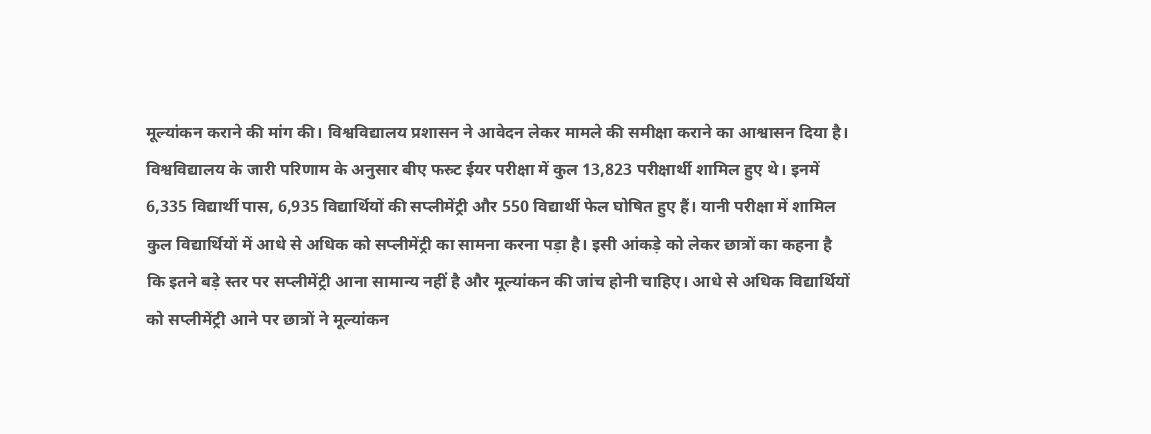मूल्यांकन कराने की मांग की। विश्वविद्यालय प्रशासन ने आवेदन लेकर मामले की समीक्षा कराने का आश्वासन दिया है।
विश्वविद्यालय के जारी परिणाम के अनुसार बीए फस्र्ट ईयर परीक्षा में कुल 13,823 परीक्षार्थी शामिल हुए थे। इनमें 6,335 विद्यार्थी पास, 6,935 विद्यार्थियों की सप्लीमेंट्री और 550 विद्यार्थी फेल घोषित हुए हैं। यानी परीक्षा में शामिल कुल विद्यार्थियों में आधे से अधिक को सप्लीमेंट्री का सामना करना पड़ा है। इसी आंकड़े को लेकर छात्रों का कहना है कि इतने बड़े स्तर पर सप्लीमेंट्री आना सामान्य नहीं है और मूल्यांकन की जांच होनी चाहिए। आधे से अधिक विद्यार्थियों को सप्लीमेंट्री आने पर छात्रों ने मूल्यांकन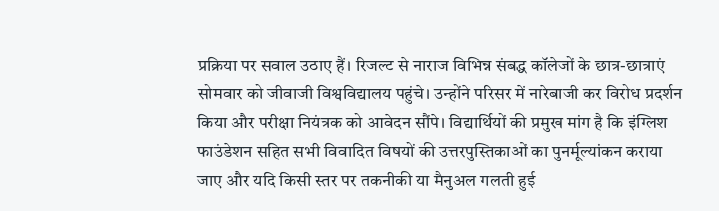प्रक्रिया पर सवाल उठाए हैं। रिजल्ट से नाराज विभिन्न संबद्ध कॉलेजों के छात्र-छात्राएं सोमवार को जीवाजी विश्वविद्यालय पहुंचे। उन्होंने परिसर में नारेबाजी कर विरोध प्रदर्शन किया और परीक्षा नियंत्रक को आवेदन सौंपे। विद्यार्थियों की प्रमुख मांग है कि इंग्लिश फाउंडेशन सहित सभी विवादित विषयों की उत्तरपुस्तिकाओं का पुनर्मूल्यांकन कराया जाए और यदि किसी स्तर पर तकनीकी या मैनुअल गलती हुई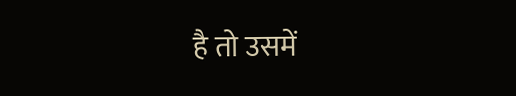है तो उसमें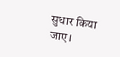सुधार किया जाए।